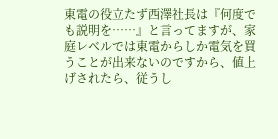東電の役立たず西澤社長は『何度でも説明を……』と言ってますが、家庭レベルでは東電からしか電気を買うことが出来ないのですから、値上げされたら、従うし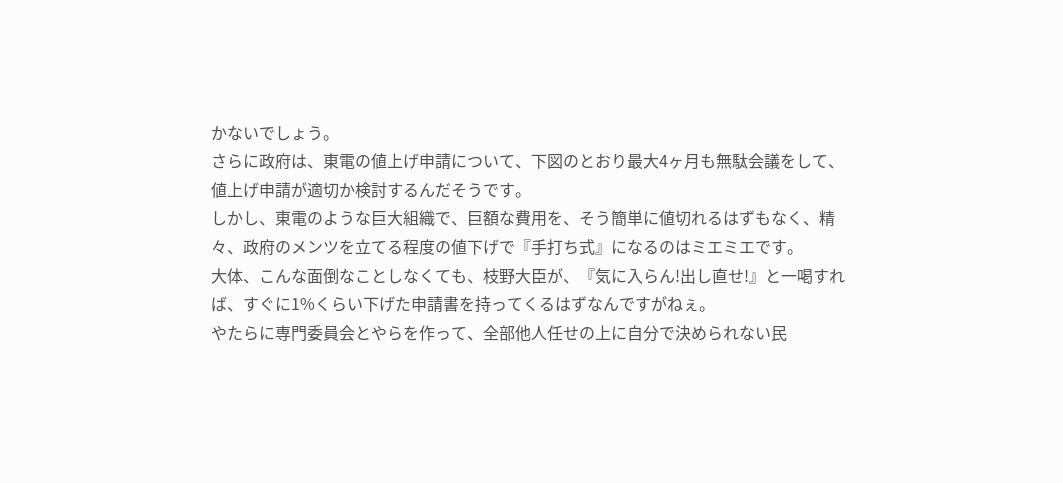かないでしょう。
さらに政府は、東電の値上げ申請について、下図のとおり最大4ヶ月も無駄会議をして、値上げ申請が適切か検討するんだそうです。
しかし、東電のような巨大組織で、巨額な費用を、そう簡単に値切れるはずもなく、精々、政府のメンツを立てる程度の値下げで『手打ち式』になるのはミエミエです。
大体、こんな面倒なことしなくても、枝野大臣が、『気に入らん!出し直せ!』と一喝すれば、すぐに1%くらい下げた申請書を持ってくるはずなんですがねぇ。
やたらに専門委員会とやらを作って、全部他人任せの上に自分で決められない民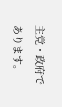主党・政府であります。